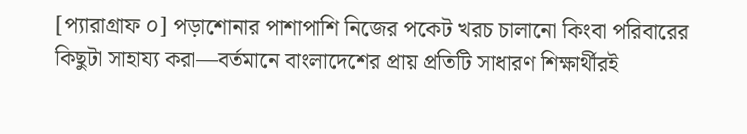[প্যারাগ্রাফ ০] পড়াশোনার পাশাপাশি নিজের পকেট খরচ চালানো কিংবা পরিবারের কিছুটা সাহায্য করা—বর্তমানে বাংলাদেশের প্রায় প্রতিটি সাধারণ শিক্ষার্থীরই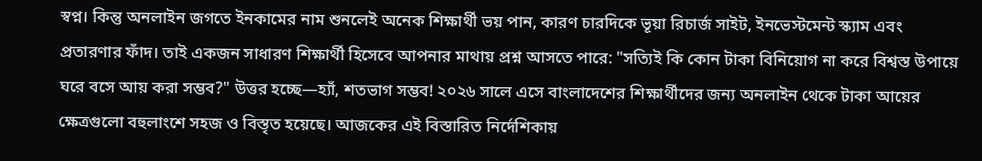স্বপ্ন। কিন্তু অনলাইন জগতে ইনকামের নাম শুনলেই অনেক শিক্ষার্থী ভয় পান, কারণ চারদিকে ভূয়া রিচার্জ সাইট, ইনভেস্টমেন্ট স্ক্যাম এবং প্রতারণার ফাঁদ। তাই একজন সাধারণ শিক্ষার্থী হিসেবে আপনার মাথায় প্রশ্ন আসতে পারে: "সত্যিই কি কোন টাকা বিনিয়োগ না করে বিশ্বস্ত উপায়ে ঘরে বসে আয় করা সম্ভব?" উত্তর হচ্ছে—হ্যাঁ, শতভাগ সম্ভব! ২০২৬ সালে এসে বাংলাদেশের শিক্ষার্থীদের জন্য অনলাইন থেকে টাকা আয়ের ক্ষেত্রগুলো বহুলাংশে সহজ ও বিস্তৃত হয়েছে। আজকের এই বিস্তারিত নির্দেশিকায়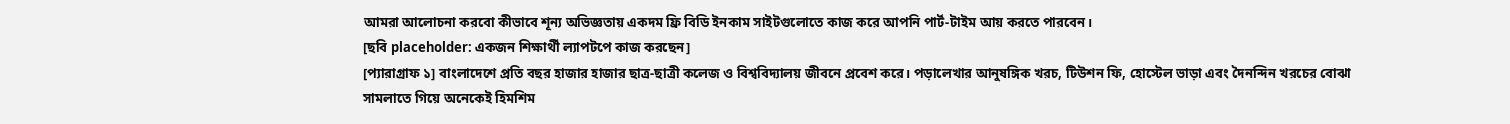আমরা আলোচনা করবো কীভাবে শূন্য অভিজ্ঞতায় একদম ফ্রি বিডি ইনকাম সাইটগুলোতে কাজ করে আপনি পার্ট-টাইম আয় করতে পারবেন।
[ছবি placeholder: একজন শিক্ষার্থী ল্যাপটপে কাজ করছেন]
[প্যারাগ্রাফ ১] বাংলাদেশে প্রতি বছর হাজার হাজার ছাত্র-ছাত্রী কলেজ ও বিশ্ববিদ্যালয় জীবনে প্রবেশ করে। পড়ালেখার আনুষঙ্গিক খরচ, টিউশন ফি, হোস্টেল ভাড়া এবং দৈনন্দিন খরচের বোঝা সামলাতে গিয়ে অনেকেই হিমশিম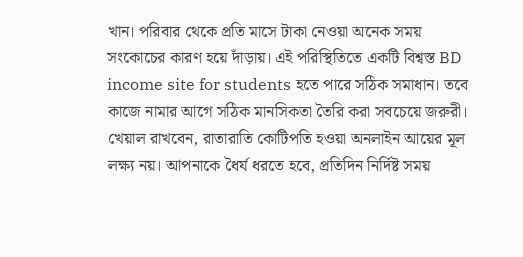খান। পরিবার থেকে প্রতি মাসে টাকা নেওয়া অনেক সময় সংকোচের কারণ হয়ে দাঁড়ায়। এই পরিস্থিতিতে একটি বিশ্বস্ত BD income site for students হতে পারে সঠিক সমাধান। তবে কাজে নামার আগে সঠিক মানসিকতা তৈরি করা সবচেয়ে জরুরী। খেয়াল রাখবেন, রাতারাতি কোটিপতি হওয়া অনলাইন আয়ের মূল লক্ষ্য নয়। আপনাকে ধৈর্য ধরতে হবে, প্রতিদিন নির্দিষ্ট সময়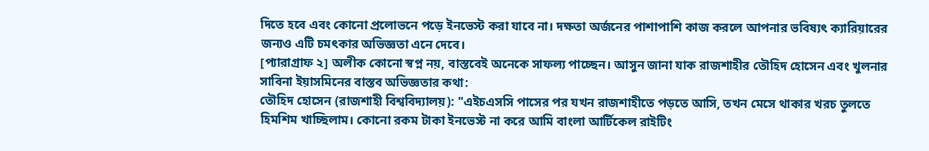দিতে হবে এবং কোনো প্রলোভনে পড়ে ইনভেস্ট করা যাবে না। দক্ষতা অর্জনের পাশাপাশি কাজ করলে আপনার ভবিষ্যৎ ক্যারিয়ারের জন্যও এটি চমৎকার অভিজ্ঞতা এনে দেবে।
[প্যারাগ্রাফ ২] অলীক কোনো স্বপ্ন নয়, বাস্তবেই অনেকে সাফল্য পাচ্ছেন। আসুন জানা যাক রাজশাহীর তৌহিদ হোসেন এবং খুলনার সাবিনা ইয়াসমিনের বাস্তব অভিজ্ঞতার কথা:
তৌহিদ হোসেন (রাজশাহী বিশ্ববিদ্যালয়): "এইচএসসি পাসের পর যখন রাজশাহীতে পড়তে আসি, তখন মেসে থাকার খরচ তুলতে হিমশিম খাচ্ছিলাম। কোনো রকম টাকা ইনভেস্ট না করে আমি বাংলা আর্টিকেল রাইটিং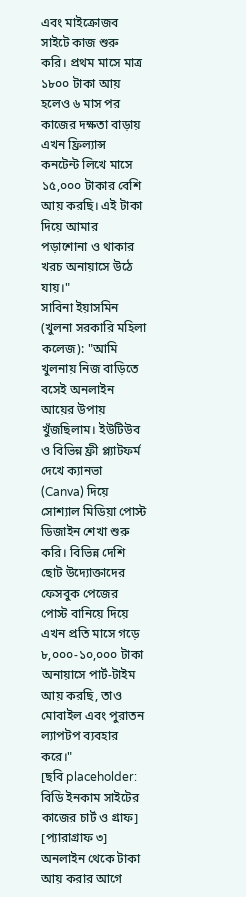এবং মাইক্রোজব সাইটে কাজ শুরু করি। প্রথম মাসে মাত্র ১৮০০ টাকা আয় হলেও ৬ মাস পর কাজের দক্ষতা বাড়ায় এখন ফ্রিল্যান্স কনটেন্ট লিখে মাসে ১৫,০০০ টাকার বেশি আয় করছি। এই টাকা দিয়ে আমার পড়াশোনা ও থাকার খরচ অনায়াসে উঠে যায়।"
সাবিনা ইয়াসমিন (খুলনা সরকারি মহিলা কলেজ): "আমি খুলনায় নিজ বাড়িতে বসেই অনলাইন আয়ের উপায় খুঁজছিলাম। ইউটিউব ও বিভিন্ন ফ্রী প্ল্যাটফর্ম দেখে ক্যানভা (Canva) দিয়ে সোশ্যাল মিডিয়া পোস্ট ডিজাইন শেখা শুরু করি। বিভিন্ন দেশি ছোট উদ্যোক্তাদের ফেসবুক পেজের পোস্ট বানিয়ে দিয়ে এখন প্রতি মাসে গড়ে ৮,০০০-১০,০০০ টাকা অনায়াসে পার্ট-টাইম আয় করছি, তাও মোবাইল এবং পুরাতন ল্যাপটপ ব্যবহার করে।"
[ছবি placeholder: বিডি ইনকাম সাইটের কাজের চার্ট ও গ্রাফ]
[প্যারাগ্রাফ ৩] অনলাইন থেকে টাকা আয় করার আগে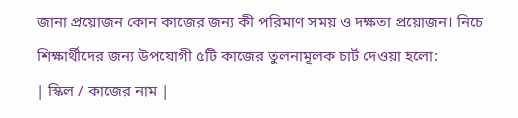জানা প্রয়োজন কোন কাজের জন্য কী পরিমাণ সময় ও দক্ষতা প্রয়োজন। নিচে শিক্ষার্থীদের জন্য উপযোগী ৫টি কাজের তুলনামূলক চার্ট দেওয়া হলো:
| স্কিল / কাজের নাম |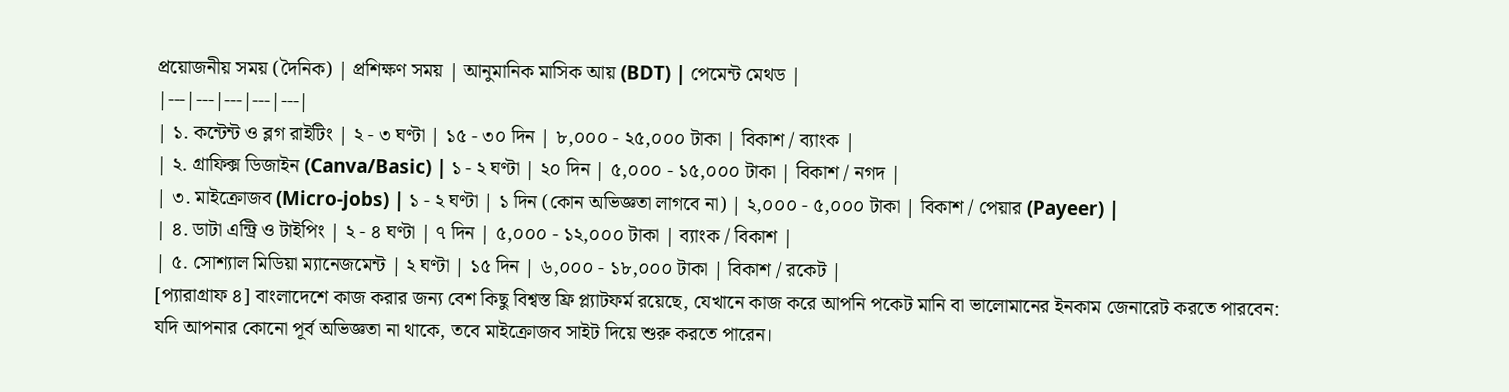প্রয়োজনীয় সময় (দৈনিক) | প্রশিক্ষণ সময় | আনুমানিক মাসিক আয় (BDT) | পেমেন্ট মেথড |
|---|---|---|---|---|
| ১. কন্টেন্ট ও ব্লগ রাইটিং | ২ - ৩ ঘণ্টা | ১৫ - ৩০ দিন | ৮,০০০ - ২৫,০০০ টাকা | বিকাশ / ব্যাংক |
| ২. গ্রাফিক্স ডিজাইন (Canva/Basic) | ১ - ২ ঘণ্টা | ২০ দিন | ৫,০০০ - ১৫,০০০ টাকা | বিকাশ / নগদ |
| ৩. মাইক্রোজব (Micro-jobs) | ১ - ২ ঘণ্টা | ১ দিন (কোন অভিজ্ঞতা লাগবে না) | ২,০০০ - ৫,০০০ টাকা | বিকাশ / পেয়ার (Payeer) |
| ৪. ডাটা এন্ট্রি ও টাইপিং | ২ - ৪ ঘণ্টা | ৭ দিন | ৫,০০০ - ১২,০০০ টাকা | ব্যাংক / বিকাশ |
| ৫. সোশ্যাল মিডিয়া ম্যানেজমেন্ট | ২ ঘণ্টা | ১৫ দিন | ৬,০০০ - ১৮,০০০ টাকা | বিকাশ / রকেট |
[প্যারাগ্রাফ ৪] বাংলাদেশে কাজ করার জন্য বেশ কিছু বিশ্বস্ত ফ্রি প্ল্যাটফর্ম রয়েছে, যেখানে কাজ করে আপনি পকেট মানি বা ভালোমানের ইনকাম জেনারেট করতে পারবেন:
যদি আপনার কোনো পূর্ব অভিজ্ঞতা না থাকে, তবে মাইক্রোজব সাইট দিয়ে শুরু করতে পারেন।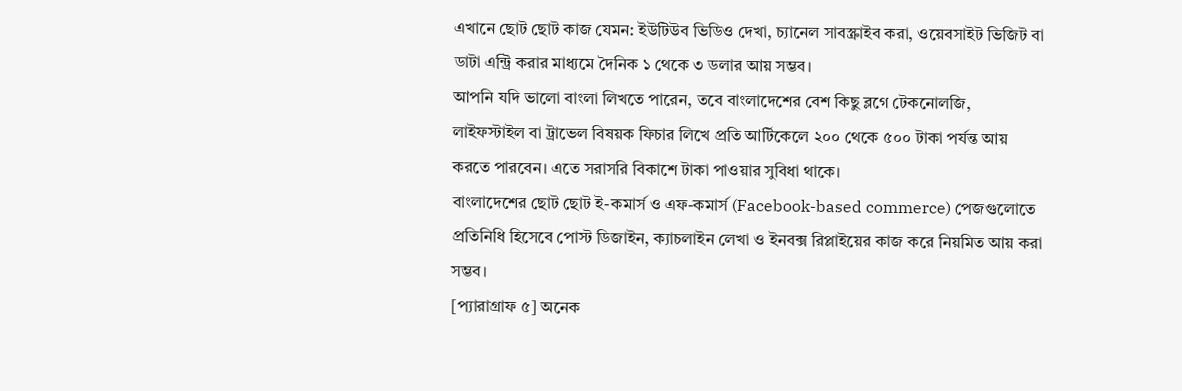এখানে ছোট ছোট কাজ যেমন: ইউটিউব ভিডিও দেখা, চ্যানেল সাবস্ক্রাইব করা, ওয়েবসাইট ভিজিট বা ডাটা এন্ট্রি করার মাধ্যমে দৈনিক ১ থেকে ৩ ডলার আয় সম্ভব।
আপনি যদি ভালো বাংলা লিখতে পারেন, তবে বাংলাদেশের বেশ কিছু ব্লগে টেকনোলজি, লাইফস্টাইল বা ট্রাভেল বিষয়ক ফিচার লিখে প্রতি আর্টিকেলে ২০০ থেকে ৫০০ টাকা পর্যন্ত আয় করতে পারবেন। এতে সরাসরি বিকাশে টাকা পাওয়ার সুবিধা থাকে।
বাংলাদেশের ছোট ছোট ই-কমার্স ও এফ-কমার্স (Facebook-based commerce) পেজগুলোতে প্রতিনিধি হিসেবে পোস্ট ডিজাইন, ক্যাচলাইন লেখা ও ইনবক্স রিপ্লাইয়ের কাজ করে নিয়মিত আয় করা সম্ভব।
[প্যারাগ্রাফ ৫] অনেক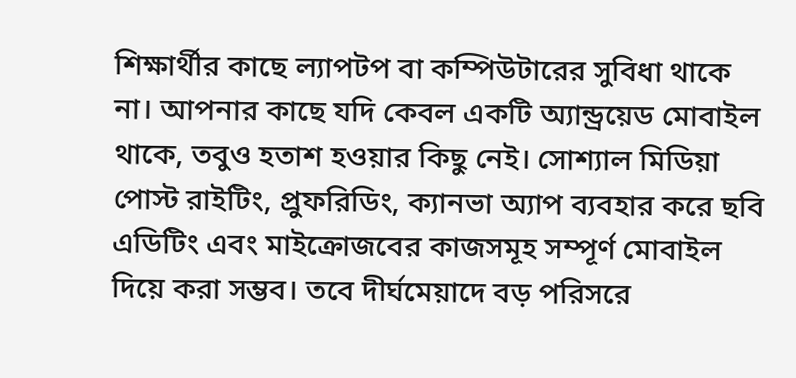শিক্ষার্থীর কাছে ল্যাপটপ বা কম্পিউটারের সুবিধা থাকে না। আপনার কাছে যদি কেবল একটি অ্যান্ড্রয়েড মোবাইল থাকে, তবুও হতাশ হওয়ার কিছু নেই। সোশ্যাল মিডিয়া পোস্ট রাইটিং, প্রুফরিডিং, ক্যানভা অ্যাপ ব্যবহার করে ছবি এডিটিং এবং মাইক্রোজবের কাজসমূহ সম্পূর্ণ মোবাইল দিয়ে করা সম্ভব। তবে দীর্ঘমেয়াদে বড় পরিসরে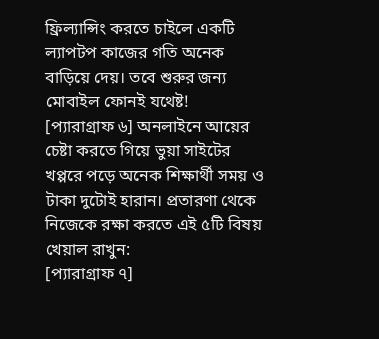ফ্রিল্যান্সিং করতে চাইলে একটি ল্যাপটপ কাজের গতি অনেক বাড়িয়ে দেয়। তবে শুরুর জন্য মোবাইল ফোনই যথেষ্ট!
[প্যারাগ্রাফ ৬] অনলাইনে আয়ের চেষ্টা করতে গিয়ে ভুয়া সাইটের খপ্পরে পড়ে অনেক শিক্ষার্থী সময় ও টাকা দুটোই হারান। প্রতারণা থেকে নিজেকে রক্ষা করতে এই ৫টি বিষয় খেয়াল রাখুন:
[প্যারাগ্রাফ ৭]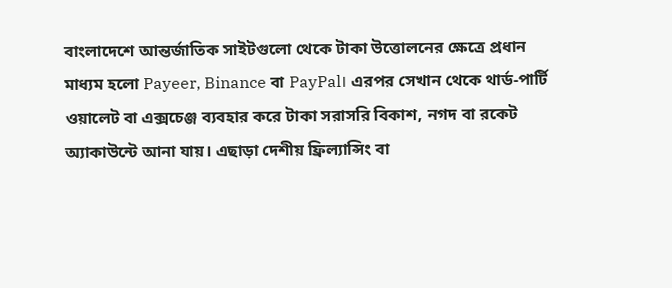বাংলাদেশে আন্তর্জাতিক সাইটগুলো থেকে টাকা উত্তোলনের ক্ষেত্রে প্রধান মাধ্যম হলো Payeer, Binance বা PayPal। এরপর সেখান থেকে থার্ড-পার্টি ওয়ালেট বা এক্সচেঞ্জ ব্যবহার করে টাকা সরাসরি বিকাশ, নগদ বা রকেট অ্যাকাউন্টে আনা যায়। এছাড়া দেশীয় ফ্রিল্যান্সিং বা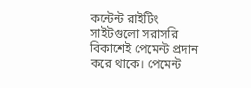কন্টেন্ট রাইটিং সাইটগুলো সরাসরি বিকাশেই পেমেন্ট প্রদান করে থাকে। পেমেন্ট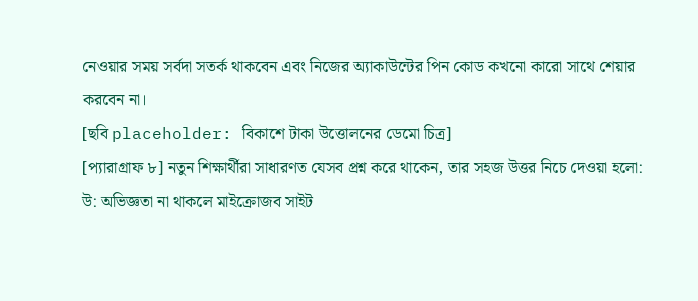নেওয়ার সময় সর্বদা সতর্ক থাকবেন এবং নিজের অ্যাকাউন্টের পিন কোড কখনো কারো সাথে শেয়ার করবেন না।
[ছবি placeholder: বিকাশে টাকা উত্তোলনের ডেমো চিত্র]
[প্যারাগ্রাফ ৮] নতুন শিক্ষার্থীরা সাধারণত যেসব প্রশ্ন করে থাকেন, তার সহজ উত্তর নিচে দেওয়া হলো:
উ: অভিজ্ঞতা না থাকলে মাইক্রোজব সাইট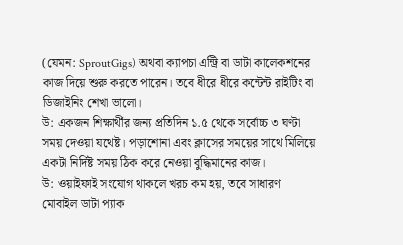(যেমন: SproutGigs) অথবা ক্যাপচা এন্ট্রি বা ডাটা কালেকশনের কাজ দিয়ে শুরু করতে পারেন। তবে ধীরে ধীরে কন্টেন্ট রাইটিং বা ডিজাইনিং শেখা ভালো।
উ: একজন শিক্ষার্থীর জন্য প্রতিদিন ১.৫ থেকে সর্বোচ্চ ৩ ঘণ্টা সময় দেওয়া যথেষ্ট। পড়াশোনা এবং ক্লাসের সময়ের সাথে মিলিয়ে একটা নির্দিষ্ট সময় ঠিক করে নেওয়া বুদ্ধিমানের কাজ।
উ: ওয়াইফাই সংযোগ থাকলে খরচ কম হয়, তবে সাধারণ মোবাইল ডাটা প্যাক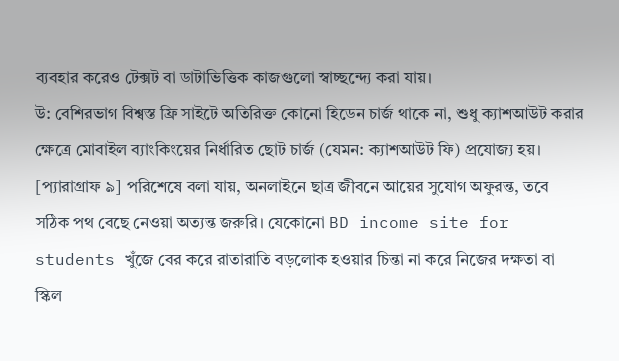ব্যবহার করেও টেক্সট বা ডাটাভিত্তিক কাজগুলো স্বাচ্ছন্দ্যে করা যায়।
উ: বেশিরভাগ বিশ্বস্ত ফ্রি সাইটে অতিরিক্ত কোনো হিডেন চার্জ থাকে না, শুধু ক্যাশআউট করার ক্ষেত্রে মোবাইল ব্যাংকিংয়ের নির্ধারিত ছোট চার্জ (যেমন: ক্যাশআউট ফি) প্রযোজ্য হয়।
[প্যারাগ্রাফ ৯] পরিশেষে বলা যায়, অনলাইনে ছাত্র জীবনে আয়ের সুযোগ অফুরন্ত, তবে সঠিক পথ বেছে নেওয়া অত্যন্ত জরুরি। যেকোনো BD income site for students খুঁজে বের করে রাতারাতি বড়লোক হওয়ার চিন্তা না করে নিজের দক্ষতা বা স্কিল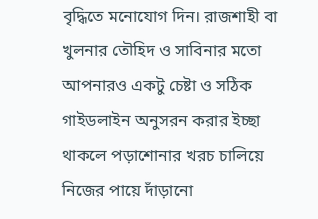বৃদ্ধিতে মনোযোগ দিন। রাজশাহী বা খুলনার তৌহিদ ও সাবিনার মতো আপনারও একটু চেষ্টা ও সঠিক গাইডলাইন অনুসরন করার ইচ্ছা থাকলে পড়াশোনার খরচ চালিয়ে নিজের পায়ে দাঁড়ানো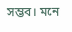সম্ভব। মনে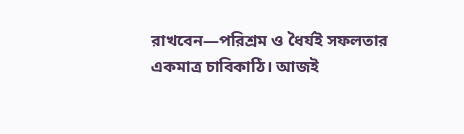রাখবেন—পরিশ্রম ও ধৈর্যই সফলতার একমাত্র চাবিকাঠি। আজই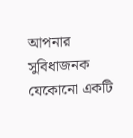আপনার সুবিধাজনক যেকোনো একটি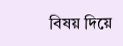বিষয় দিয়ে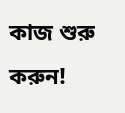কাজ শুরু করুন!